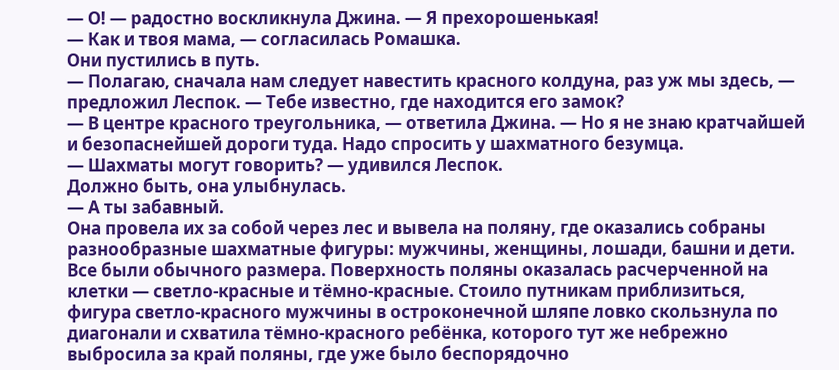— О! — радостно воскликнула Джина. — Я прехорошенькая!
— Как и твоя мама, — согласилась Ромашка.
Они пустились в путь.
— Полагаю, сначала нам следует навестить красного колдуна, раз уж мы здесь, — предложил Леспок. — Тебе известно, где находится его замок?
— В центре красного треугольника, — ответила Джина. — Но я не знаю кратчайшей и безопаснейшей дороги туда. Надо спросить у шахматного безумца.
— Шахматы могут говорить? — удивился Леспок.
Должно быть, она улыбнулась.
— А ты забавный.
Она провела их за собой через лес и вывела на поляну, где оказались собраны разнообразные шахматные фигуры: мужчины, женщины, лошади, башни и дети. Все были обычного размера. Поверхность поляны оказалась расчерченной на клетки — светло-красные и тёмно-красные. Стоило путникам приблизиться, фигура светло-красного мужчины в остроконечной шляпе ловко скользнула по диагонали и схватила тёмно-красного ребёнка, которого тут же небрежно выбросила за край поляны, где уже было беспорядочно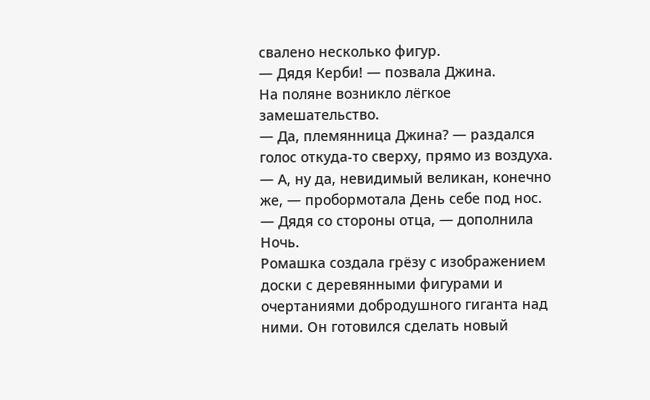свалено несколько фигур.
— Дядя Керби! — позвала Джина.
На поляне возникло лёгкое замешательство.
— Да, племянница Джина? — раздался голос откуда-то сверху, прямо из воздуха.
— А, ну да, невидимый великан, конечно же, — пробормотала День себе под нос.
— Дядя со стороны отца, — дополнила Ночь.
Ромашка создала грёзу с изображением доски с деревянными фигурами и очертаниями добродушного гиганта над ними. Он готовился сделать новый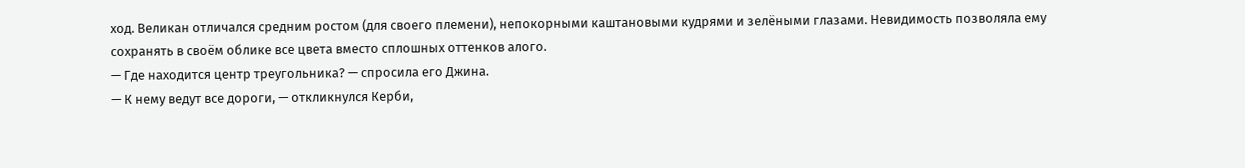ход. Великан отличался средним ростом (для своего племени), непокорными каштановыми кудрями и зелёными глазами. Невидимость позволяла ему сохранять в своём облике все цвета вместо сплошных оттенков алого.
— Где находится центр треугольника? — спросила его Джина.
— К нему ведут все дороги, — откликнулся Керби,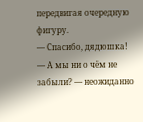передвигая очередную фигуру.
— Спасибо, дядюшка!
— А мы ни о чём не забыли? — неожиданно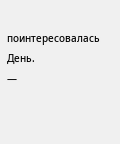поинтересовалась День.
—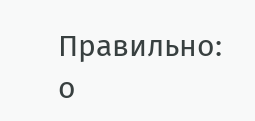Правильно: о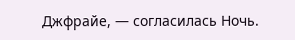Джфрайе, — согласилась Ночь.